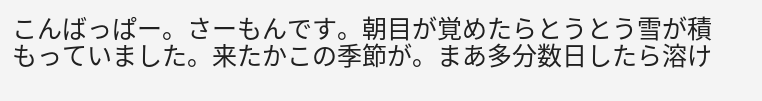こんばっぱー。さーもんです。朝目が覚めたらとうとう雪が積もっていました。来たかこの季節が。まあ多分数日したら溶け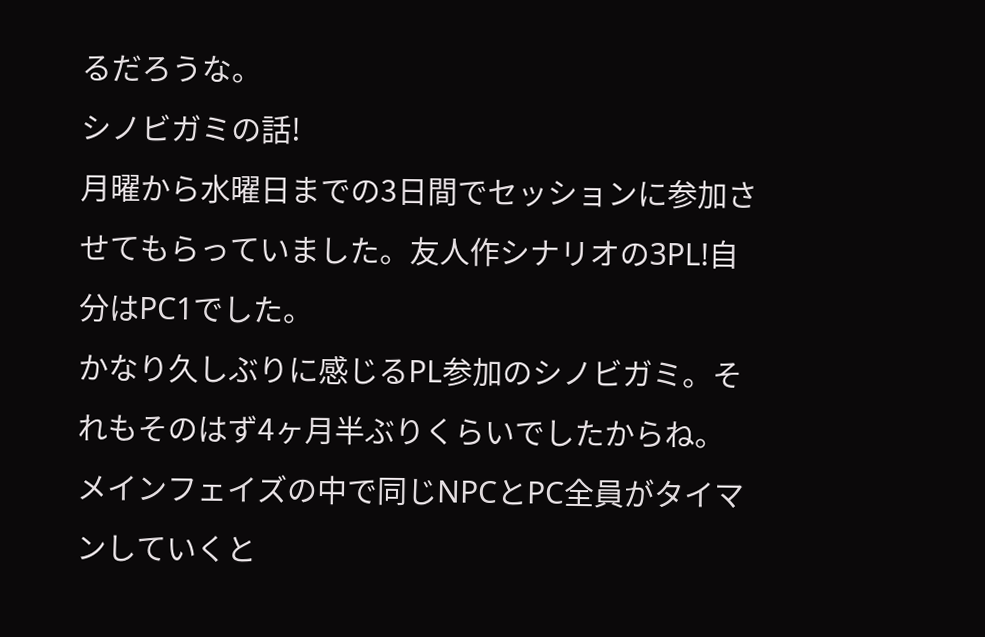るだろうな。
シノビガミの話!
月曜から水曜日までの3日間でセッションに参加させてもらっていました。友人作シナリオの3PL!自分はPC1でした。
かなり久しぶりに感じるPL参加のシノビガミ。それもそのはず4ヶ月半ぶりくらいでしたからね。
メインフェイズの中で同じNPCとPC全員がタイマンしていくと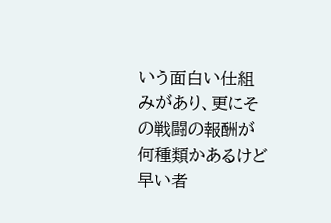いう面白い仕組みがあり、更にその戦闘の報酬が何種類かあるけど早い者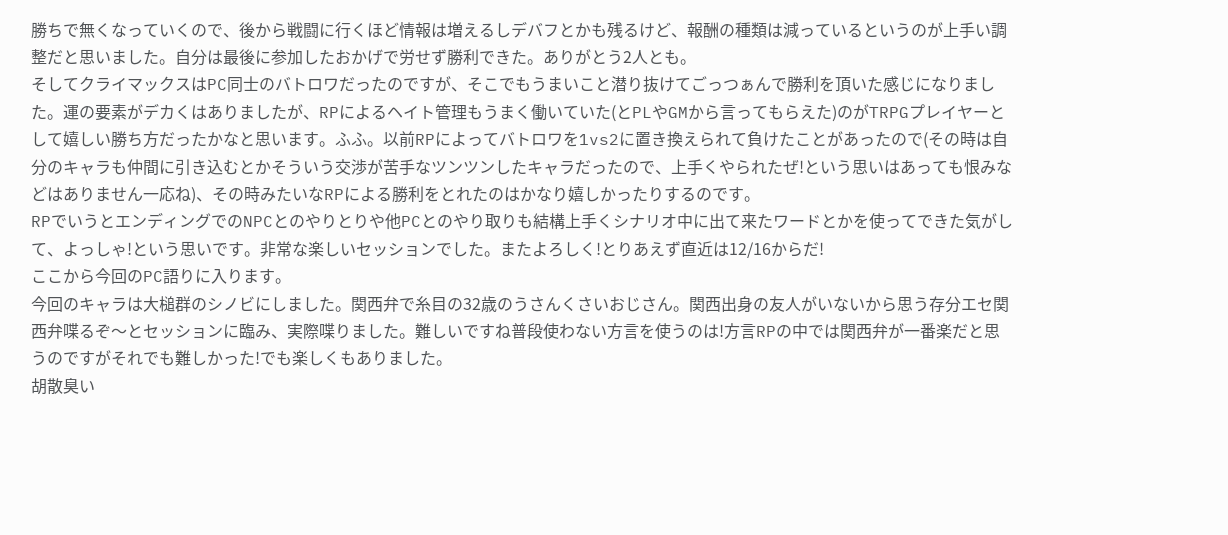勝ちで無くなっていくので、後から戦闘に行くほど情報は増えるしデバフとかも残るけど、報酬の種類は減っているというのが上手い調整だと思いました。自分は最後に参加したおかげで労せず勝利できた。ありがとう2人とも。
そしてクライマックスはPC同士のバトロワだったのですが、そこでもうまいこと潜り抜けてごっつぁんで勝利を頂いた感じになりました。運の要素がデカくはありましたが、RPによるヘイト管理もうまく働いていた(とPLやGMから言ってもらえた)のがTRPGプレイヤーとして嬉しい勝ち方だったかなと思います。ふふ。以前RPによってバトロワを1vs2に置き換えられて負けたことがあったので(その時は自分のキャラも仲間に引き込むとかそういう交渉が苦手なツンツンしたキャラだったので、上手くやられたぜ!という思いはあっても恨みなどはありません一応ね)、その時みたいなRPによる勝利をとれたのはかなり嬉しかったりするのです。
RPでいうとエンディングでのNPCとのやりとりや他PCとのやり取りも結構上手くシナリオ中に出て来たワードとかを使ってできた気がして、よっしゃ!という思いです。非常な楽しいセッションでした。またよろしく!とりあえず直近は12/16からだ!
ここから今回のPC語りに入ります。
今回のキャラは大槌群のシノビにしました。関西弁で糸目の32歳のうさんくさいおじさん。関西出身の友人がいないから思う存分エセ関西弁喋るぞ〜とセッションに臨み、実際喋りました。難しいですね普段使わない方言を使うのは!方言RPの中では関西弁が一番楽だと思うのですがそれでも難しかった!でも楽しくもありました。
胡散臭い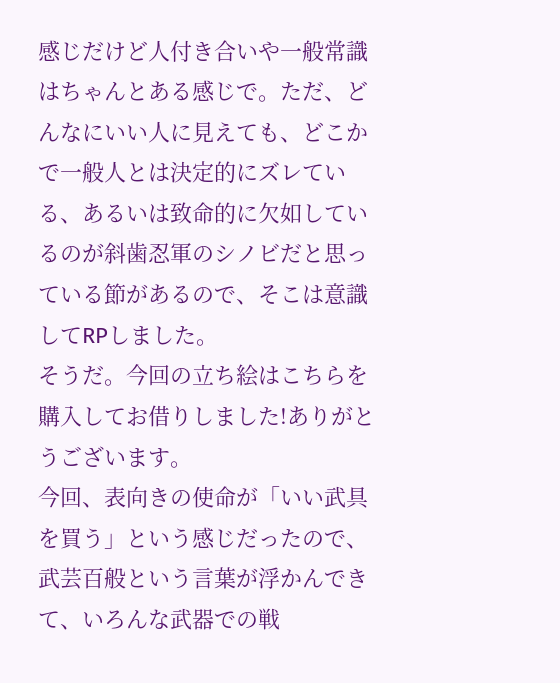感じだけど人付き合いや一般常識はちゃんとある感じで。ただ、どんなにいい人に見えても、どこかで一般人とは決定的にズレている、あるいは致命的に欠如しているのが斜歯忍軍のシノビだと思っている節があるので、そこは意識してRPしました。
そうだ。今回の立ち絵はこちらを購入してお借りしました!ありがとうございます。
今回、表向きの使命が「いい武具を買う」という感じだったので、武芸百般という言葉が浮かんできて、いろんな武器での戦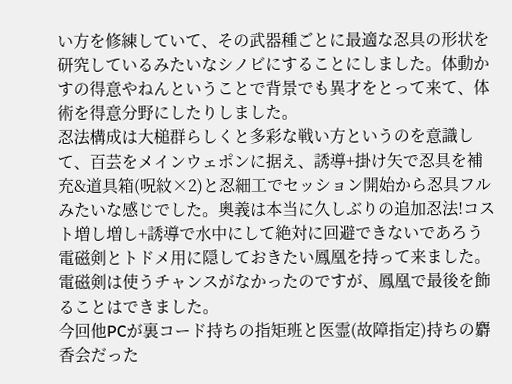い方を修練していて、その武器種ごとに最適な忍具の形状を研究しているみたいなシノビにすることにしました。体動かすの得意やねんということで背景でも異才をとって来て、体術を得意分野にしたりしました。
忍法構成は大槌群らしくと多彩な戦い方というのを意識して、百芸をメインウェポンに据え、誘導+掛け矢で忍具を補充&道具箱(呪紋×2)と忍細工でセッション開始から忍具フルみたいな感じでした。奥義は本当に久しぶりの追加忍法!コスト増し増し+誘導で水中にして絶対に回避できないであろう電磁剣とトドメ用に隠しておきたい鳳凰を持って来ました。電磁剣は使うチャンスがなかったのですが、鳳凰で最後を飾ることはできました。
今回他PCが裏コード持ちの指矩班と医霊(故障指定)持ちの麝香会だった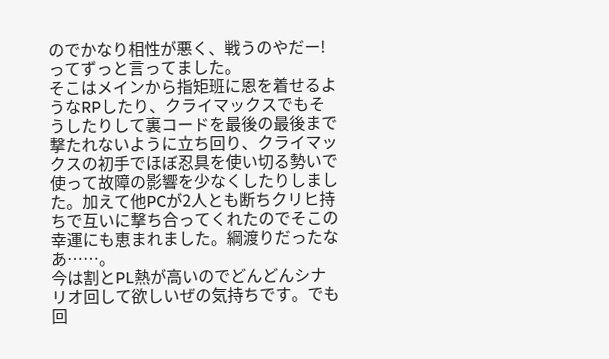のでかなり相性が悪く、戦うのやだー!ってずっと言ってました。
そこはメインから指矩班に恩を着せるようなRPしたり、クライマックスでもそうしたりして裏コードを最後の最後まで撃たれないように立ち回り、クライマックスの初手でほぼ忍具を使い切る勢いで使って故障の影響を少なくしたりしました。加えて他PCが2人とも断ちクリヒ持ちで互いに撃ち合ってくれたのでそこの幸運にも恵まれました。綱渡りだったなあ……。
今は割とPL熱が高いのでどんどんシナリオ回して欲しいぜの気持ちです。でも回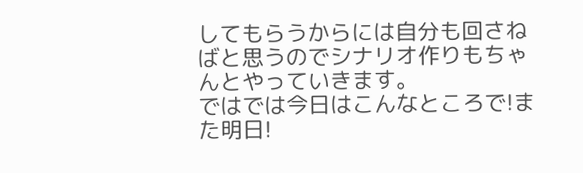してもらうからには自分も回さねばと思うのでシナリオ作りもちゃんとやっていきます。
ではでは今日はこんなところで!また明日!